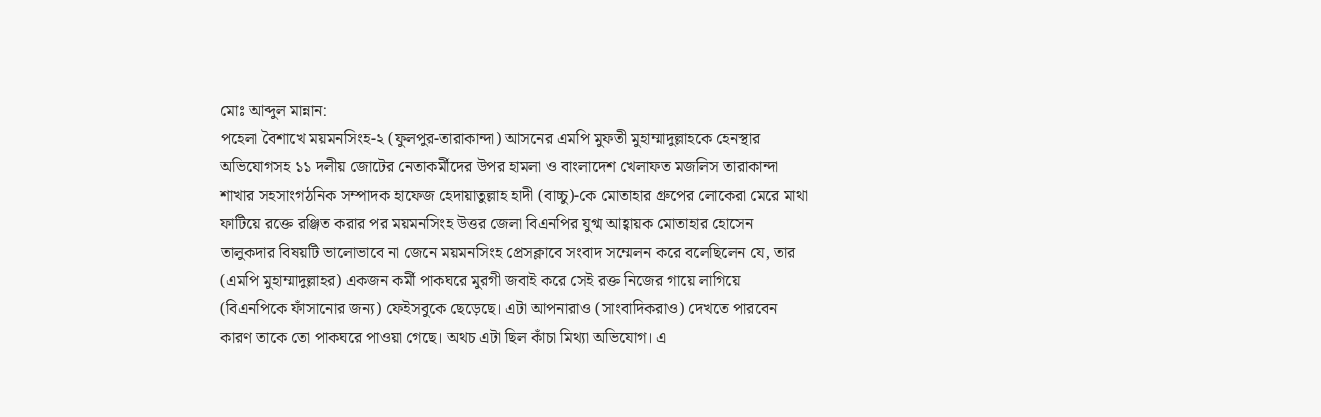মোঃ আব্দুল মান্নান:
পহেলা বৈশাখে ময়মনসিংহ-২ (ফুলপুর-তারাকান্দা) আসনের এমপি মুফতী মুহাম্মাদুল্লাহকে হেনস্থার অভিযোগসহ ১১ দলীয় জোটের নেতাকর্মীদের উপর হামলা ও বাংলাদেশ খেলাফত মজলিস তারাকান্দা শাখার সহসাংগঠনিক সম্পাদক হাফেজ হেদায়াতুল্লাহ হাদী (বাচ্চু)-কে মোতাহার গ্রুপের লোকেরা মেরে মাথা ফাটিয়ে রক্তে রঞ্জিত করার পর ময়মনসিংহ উত্তর জেলা বিএনপির যুগ্ম আহ্বায়ক মোতাহার হোসেন তালুকদার বিষয়টি ভালোভাবে না জেনে ময়মনসিংহ প্রেসক্লাবে সংবাদ সম্মেলন করে বলেছিলেন যে, তার (এমপি মুহাম্মাদুল্লাহর) একজন কর্মী পাকঘরে মুরগী জবাই করে সেই রক্ত নিজের গায়ে লাগিয়ে (বিএনপিকে ফাঁসানোর জন্য) ফেইসবুকে ছেড়েছে। এটা আপনারাও (সাংবাদিকরাও) দেখতে পারবেন কারণ তাকে তো পাকঘরে পাওয়া গেছে। অথচ এটা ছিল কাঁচা মিথ্যা অভিযোগ। এ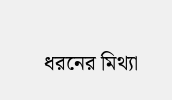ধরনের মিথ্যা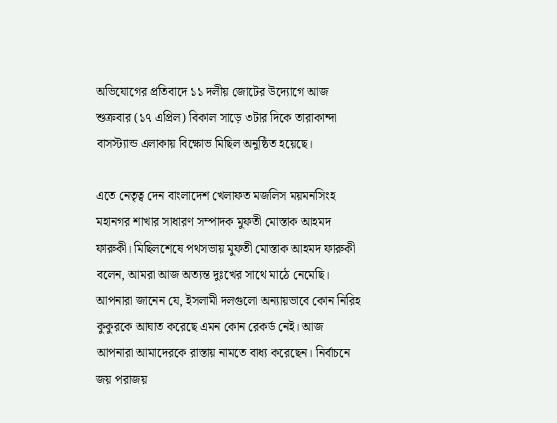অভিযোগের প্রতিবাদে ১১ দলীয় জোটের উদ্যোগে আজ শুক্রবার (১৭ এপ্রিল) বিকাল সাড়ে ৩টার দিকে তারাকান্দা বাসস্ট্যান্ড এলাকায় বিক্ষোভ মিছিল অনুষ্ঠিত হয়েছে।

এতে নেতৃত্ব দেন বাংলাদেশ খেলাফত মজলিস ময়মনসিংহ মহানগর শাখার সাধারণ সম্পাদক মুফতী মোস্তাক আহমদ ফারুকী। মিছিলশেষে পথসভায় মুফতী মোস্তাক আহমদ ফারুকী বলেন, আমরা আজ অত্যন্ত দুঃখের সাথে মাঠে নেমেছি। আপনারা জানেন যে, ইসলামী দলগুলো অন্যায়ভাবে কোন নিরিহ কুকুরকে আঘাত করেছে এমন কোন রেকর্ড নেই। আজ আপনারা আমাদেরকে রাস্তায় নামতে বাধ্য করেছেন। নির্বাচনে জয় পরাজয়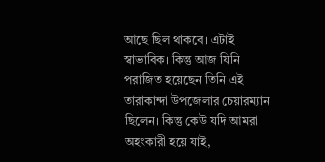আছে ছিল থাকবে। এটাই স্বাভাবিক। কিন্তু আজ যিনি পরাজিত হয়েছেন তিনি এই তারাকান্দা উপজেলার চেয়ারম্যান ছিলেন। কিন্তু কেউ যদি আমরা অহংকারী হয়ে যাই,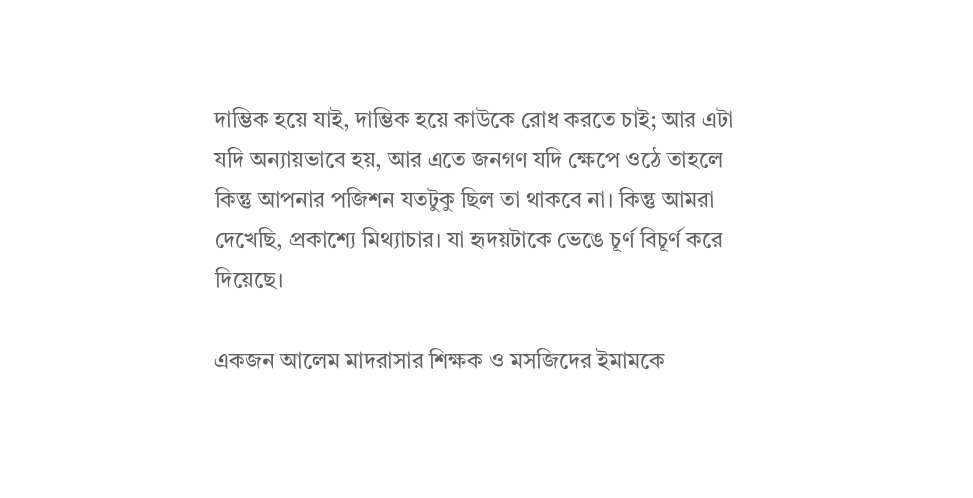দাম্ভিক হয়ে যাই, দাম্ভিক হয়ে কাউকে রোধ করতে চাই; আর এটা যদি অন্যায়ভাবে হয়, আর এতে জনগণ যদি ক্ষেপে ওঠে তাহলে কিন্তু আপনার পজিশন যতটুকু ছিল তা থাকবে না। কিন্তু আমরা দেখেছি, প্রকাশ্যে মিথ্যাচার। যা হৃদয়টাকে ভেঙে চূর্ণ বিচূর্ণ করে দিয়েছে।

একজন আলেম মাদরাসার শিক্ষক ও মসজিদের ইমামকে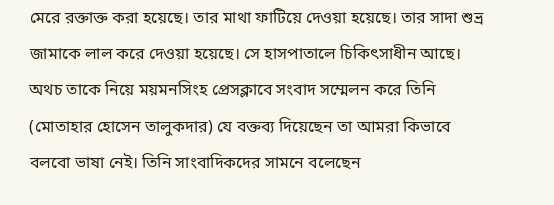মেরে রক্তাক্ত করা হয়েছে। তার মাথা ফাটিয়ে দেওয়া হয়েছে। তার সাদা শুভ্র জামাকে লাল করে দেওয়া হয়েছে। সে হাসপাতালে চিকিৎসাধীন আছে। অথচ তাকে নিয়ে ময়মনসিংহ প্রেসক্লাবে সংবাদ সম্মেলন করে তিনি (মোতাহার হোসেন তালুকদার) যে বক্তব্য দিয়েছেন তা আমরা কিভাবে বলবো ভাষা নেই। তিনি সাংবাদিকদের সামনে বলেছেন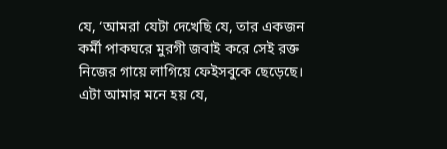যে, ‘আমরা যেটা দেখেছি যে, তার একজন কর্মী পাকঘরে মুরগী জবাই করে সেই রক্ত নিজের গায়ে লাগিয়ে ফেইসবুকে ছেড়েছে। এটা আমার মনে হয় যে,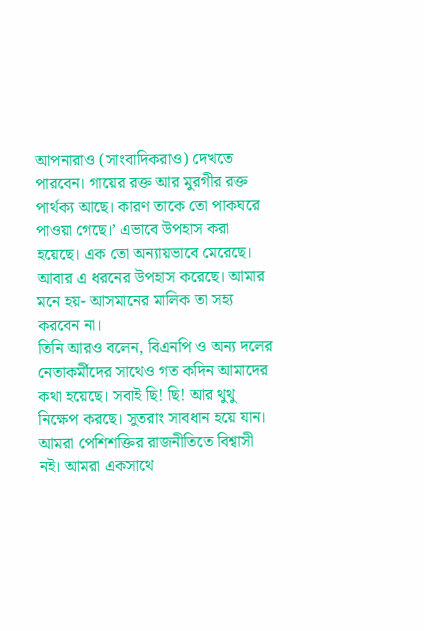আপনারাও (সাংবাদিকরাও) দেখতে পারবেন। গায়ের রক্ত আর মুরগীর রক্ত পার্থক্য আছে। কারণ তাকে তো পাকঘরে পাওয়া গেছে।’ এভাবে উপহাস করা হয়েছে। এক তো অন্যায়ভাবে মেরেছে। আবার এ ধরনের উপহাস করেছে। আমার মনে হয়- আসমানের মালিক তা সহ্য করবেন না।
তিনি আরও বলেন, বিএনপি ও অন্য দলের নেতাকর্মীদের সাথেও গত কদিন আমাদের কথা হয়েছে। সবাই ছি! ছি! আর থুথু নিক্ষেপ করছে। সুতরাং সাবধান হয়ে যান। আমরা পেশিশক্তির রাজনীতিতে বিশ্বাসী নই। আমরা একসাথে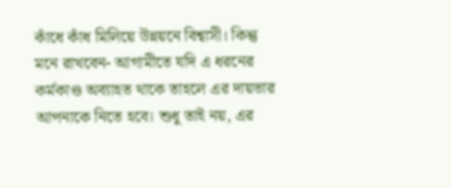কাঁধে কাঁধ মিলিয়ে উন্নয়নে বিশ্বাসী। কিন্তু মনে রাখবেন- আগামীতে যদি এ ধরনের কর্মকাণ্ড অব্যাহত থাকে তাহলে এর দায়ভার আপনাকে নিতে হবে। শুধু তাই নয়, এর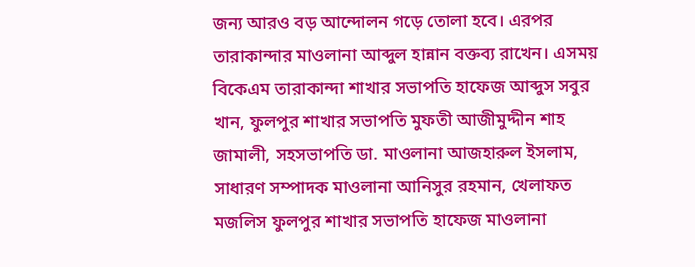জন্য আরও বড় আন্দোলন গড়ে তোলা হবে। এরপর তারাকান্দার মাওলানা আব্দুল হান্নান বক্তব্য রাখেন। এসময় বিকেএম তারাকান্দা শাখার সভাপতি হাফেজ আব্দুস সবুর খান, ফুলপুর শাখার সভাপতি মুফতী আজীমুদ্দীন শাহ জামালী, সহসভাপতি ডা. মাওলানা আজহারুল ইসলাম, সাধারণ সম্পাদক মাওলানা আনিসুর রহমান, খেলাফত মজলিস ফুলপুর শাখার সভাপতি হাফেজ মাওলানা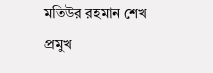মতিউর রহমান শেখ প্রমুখ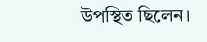উপস্থিত ছিলেন।